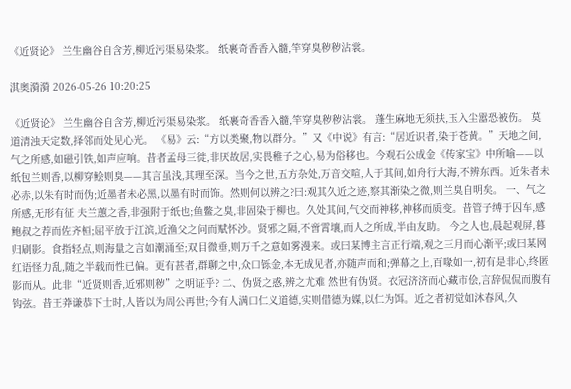《近贤论》 兰生幽谷自含芳,柳近污渠易染浆。 纸裹奇香香入髓,竿穿臭秽秽沾裳。

淇奥漪漪 2026-05-26 10:20:25

《近贤论》 兰生幽谷自含芳,柳近污渠易染浆。 纸裹奇香香入髓,竿穿臭秽秽沾裳。 蓬生麻地无须扶,玉入尘嚣恐被伤。 莫道清浊天定数,择邻而处见心光。 《易》云:“方以类聚,物以群分。”又《中说》有言:“居近识者,染于苍黄。”天地之间,气之所感,如磁引铁,如声应响。昔者孟母三徙,非厌故居,实畏稚子之心,易为俗移也。今观石公成金《传家宝》中所喻——以纸包兰则香,以柳穿鲙则臭——其言虽浅,其理至深。当今之世,五方杂处,万音交喧,人于其间,如舟行大海,不辨东西。近朱者未必赤,以朱有时而伪;近墨者未必黑,以墨有时而饰。然则何以辨之?曰:观其久近之迹,察其渐染之微,则兰臭自明矣。 一、气之所感,无形有征 夫兰蕙之香,非强附于纸也;鱼鳖之臭,非固染于柳也。久处其间,气交而神移,神移而质变。昔管子缚于囚车,感鲍叔之荐而佐齐桓;屈平放于江滨,近渔父之问而赋怀沙。贤邪之隔,不啻霄壤,而人之所成,半由友助。 今之人也,晨起观屏,暮归刷影。食指轻点,则海量之言如潮涌至;双目微垂,则万千之意如雾漫来。或曰某博主言正行端,观之三月而心渐平;或曰某网红语怪力乱,随之半载而性已偏。更有甚者,群聊之中,众口铄金,本无成见者,亦随声而和;弹幕之上,百喙如一,初有是非心,终匿影而从。此非“近贤则香,近邪则秽”之明证乎? 二、伪贤之惑,辨之尤难 然世有伪贤。衣冠济济而心藏市侩,言辞侃侃而腹有钩弦。昔王莽谦恭下士时,人皆以为周公再世;今有人满口仁义道德,实则借德为媒,以仁为饵。近之者初觉如沐春风,久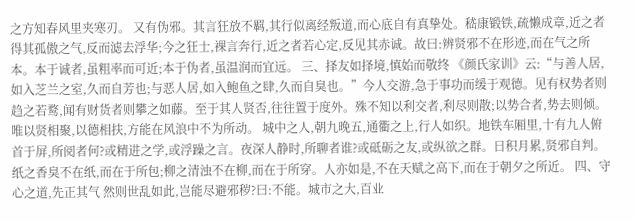之方知春风里夹寒刃。 又有伪邪。其言狂放不羁,其行似离经叛道,而心底自有真挚处。嵇康锻铁,疏懒成章,近之者得其孤傲之气,反而滤去浮华;今之狂士,裸言奔行,近之者若心定,反见其赤诚。故曰:辨贤邪不在形迹,而在气之所本。本于诚者,虽粗率而可近;本于伪者,虽温润而宜远。 三、择友如择境,慎始而敬终 《颜氏家训》云:“与善人居,如入芝兰之室,久而自芳也;与恶人居,如入鲍鱼之肆,久而自臭也。”今人交游,急于事功而缓于观德。见有权势者则趋之若鹜,闻有财货者则攀之如藤。至于其人贤否,往往置于度外。殊不知以利交者,利尽则散;以势合者,势去则倾。唯以贤相聚,以德相扶,方能在风浪中不为所动。 城中之人,朝九晚五,通衢之上,行人如织。地铁车厢里,十有九人俯首于屏,所阅者何?或精进之学,或浮躁之言。夜深人静时,所聊者谁?或砥砺之友,或纵欲之群。日积月累,贤邪自判。纸之香臭不在纸,而在于所包;柳之清浊不在柳,而在于所穿。人亦如是,不在天赋之高下,而在于朝夕之所近。 四、守心之道,先正其气 然则世乱如此,岂能尽避邪秽?曰:不能。城市之大,百业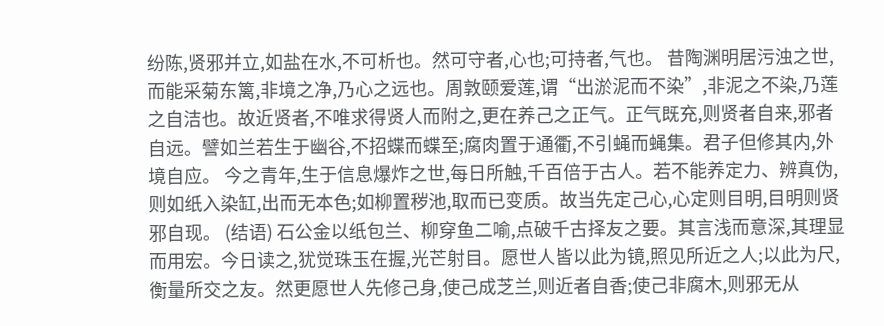纷陈,贤邪并立,如盐在水,不可析也。然可守者,心也;可持者,气也。 昔陶渊明居污浊之世,而能采菊东篱,非境之净,乃心之远也。周敦颐爱莲,谓“出淤泥而不染”,非泥之不染,乃莲之自洁也。故近贤者,不唯求得贤人而附之,更在养己之正气。正气既充,则贤者自来,邪者自远。譬如兰若生于幽谷,不招蝶而蝶至;腐肉置于通衢,不引蝇而蝇集。君子但修其内,外境自应。 今之青年,生于信息爆炸之世,每日所触,千百倍于古人。若不能养定力、辨真伪,则如纸入染缸,出而无本色;如柳置秽池,取而已变质。故当先定己心,心定则目明,目明则贤邪自现。 (结语) 石公金以纸包兰、柳穿鱼二喻,点破千古择友之要。其言浅而意深,其理显而用宏。今日读之,犹觉珠玉在握,光芒射目。愿世人皆以此为镜,照见所近之人;以此为尺,衡量所交之友。然更愿世人先修己身,使己成芝兰,则近者自香;使己非腐木,则邪无从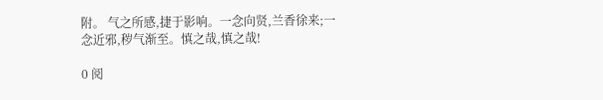附。 气之所感,捷于影响。一念向贤,兰香徐来;一念近邪,秽气渐至。慎之哉,慎之哉!

0 阅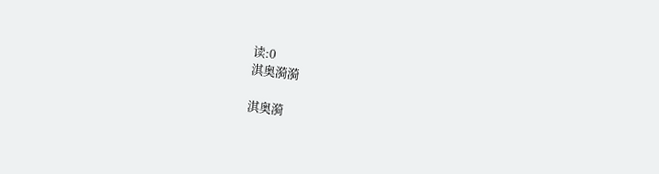读:0
淇奥漪漪

淇奥漪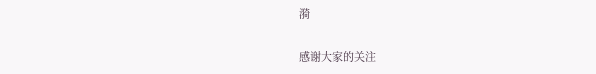漪

感谢大家的关注